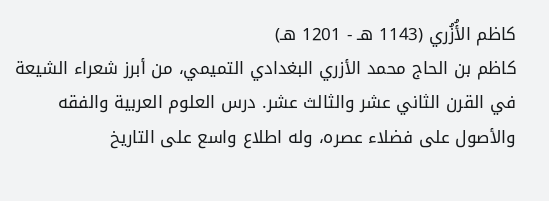كاظم الأُزُري (1143 هـ - 1201 هـ)
كاظم بن الحاج محمد الأزري البغدادي التميمي، من أبرز شعراء الشيعة في القرن الثاني عشر والثالث عشر. درس العلوم العربية والفقه والأصول على فضلاء عصره، وله اطلاع واسع على التاريخ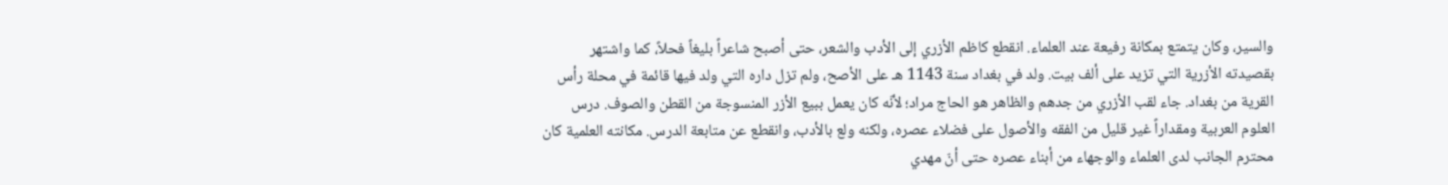والسير، وكان يتمتع بمكانة رفيعة عند العلماء. انقطع كاظم الأزري إلى الأدب والشعر، حتى أصبح شاعراً بليغاً فحلاً، كما واشتهر بقصيدته الأزرية التي تزيد على ألف بيت. ولد في بغداد سنة 1143 هـ على الأصح، ولم تزل داره التي ولد فيها قائمة في محلة رأس القرية من بغداد. جاء لقب الأزري من جدهم والظاهر هو الحاج مراد؛ لأنّه كان يعمل ببيع الأزر المنسوجة من القطن والصوف. درس العلوم العربية ومقداراً غير قليل من الفقه والأصول على فضلاء عصره، ولكنه ولع بالأدب، وانقطع عن متابعة الدرس. مكانته العلمية كان محترم الجانب لدى العلماء والوجهاء من أبناء عصره حتى أنّ مهدي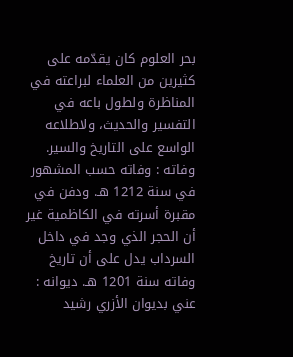بحر العلوم كان يقدّمه على كثيرين من العلماء لبراعته في المناظرة ولطول باعه في التفسير والحديث، ولاطلاعه الواسع على التاريخ والسير. وفاته : وفاته حسب المشهور في سنة 1212 هـ. ودفن في مقبرة أسرته في الكاظمية غير أن الحجر الذي وجد في داخل السرداب يدل على أن تاريخ وفاته سنة 1201 هـ. ديوانه : عني بديوان الأزري رشيد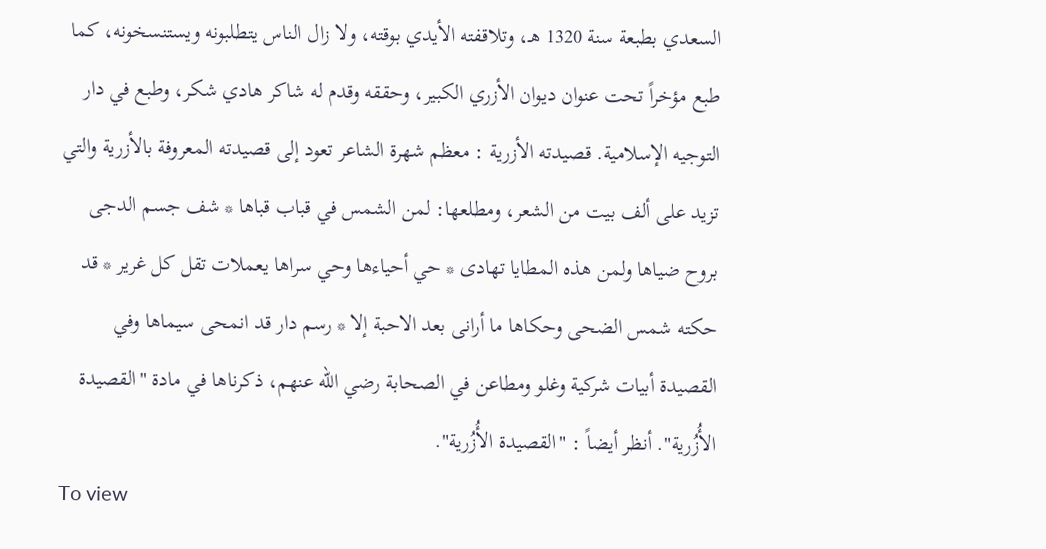السعدي بطبعة سنة 1320 هـ، وتلاقفته الأيدي بوقته، ولا زال الناس يتطلبونه ويستنسخونه، كما طبع مؤخراً تحت عنوان ديوان الأزري الكبير، وحققه وقدم له شاكر هادي شكر، وطبع في دار التوجيه الإسلامية. قصيدته الأزرية : معظم شهرة الشاعر تعود إلى قصيدته المعروفة بالأزرية والتي تزيد على ألف بيت من الشعر، ومطلعها: لمن الشمس في قباب قباها * شف جسم الدجى بروح ضياها ولمن هذه المطايا تهادى * حي أحياءها وحي سراها يعملات تقل كل غرير * قد حكته شمس الضحى وحكاها ما أرانى بعد الاحبة إلا * رسم دار قد انمحى سيماها وفي القصيدة أبيات شركية وغلو ومطاعن في الصحابة رضي الله عنهم، ذكرناها في مادة "القصيدة الأُزُرية". أنظر أيضاً : "القصيدة الأُزُرية".
To view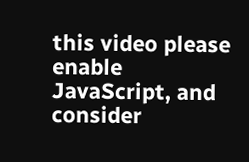this video please enable JavaScript, and consider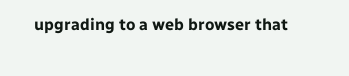upgrading to a web browser that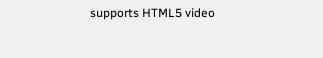supports HTML5 video